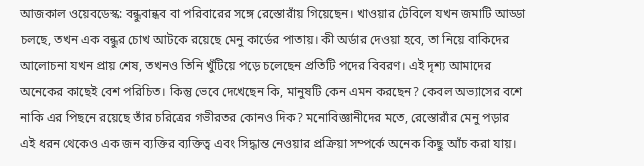আজকাল ওয়েবডেস্ক: বন্ধুবান্ধব বা পরিবারের সঙ্গে রেস্তোরাঁয় গিয়েছেন। খাওয়ার টেবিলে যখন জমাটি আড্ডা চলছে, তখন এক বন্ধুর চোখ আটকে রয়েছে মেনু কার্ডের পাতায়। কী অর্ডার দেওয়া হবে, তা নিয়ে বাকিদের আলোচনা যখন প্রায় শেষ, তখনও তিনি খুঁটিয়ে পড়ে চলেছেন প্রতিটি পদের বিবরণ। এই দৃশ্য আমাদের অনেকের কাছেই বেশ পরিচিত। কিন্তু ভেবে দেখেছেন কি, মানুষটি কেন এমন করছেন? কেবল অভ্যাসের বশে নাকি এর পিছনে রয়েছে তাঁর চরিত্রের গভীরতর কোনও দিক? মনোবিজ্ঞানীদের মতে, রেস্তোরাঁর মেনু পড়ার এই ধরন থেকেও এক জন ব্যক্তির ব্যক্তিত্ব এবং সিদ্ধান্ত নেওয়ার প্রক্রিয়া সম্পর্কে অনেক কিছু আঁচ করা যায়।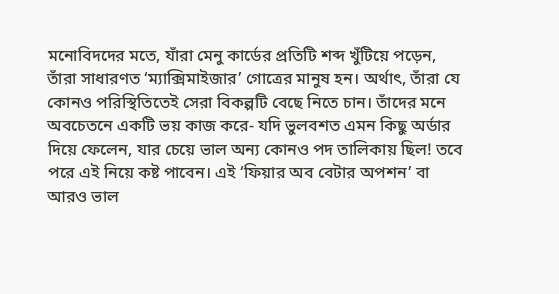মনোবিদদের মতে, যাঁরা মেনু কার্ডের প্রতিটি শব্দ খুঁটিয়ে পড়েন, তাঁরা সাধারণত ‘ম্যাক্সিমাইজার’ গোত্রের মানুষ হন। অর্থাৎ, তাঁরা যে কোনও পরিস্থিতিতেই সেরা বিকল্পটি বেছে নিতে চান। তাঁদের মনে অবচেতনে একটি ভয় কাজ করে- যদি ভুলবশত এমন কিছু অর্ডার দিয়ে ফেলেন, যার চেয়ে ভাল অন্য কোনও পদ তালিকায় ছিল! তবে পরে এই নিয়ে কষ্ট পাবেন। এই ‘ফিয়ার অব বেটার অপশন’ বা আরও ভাল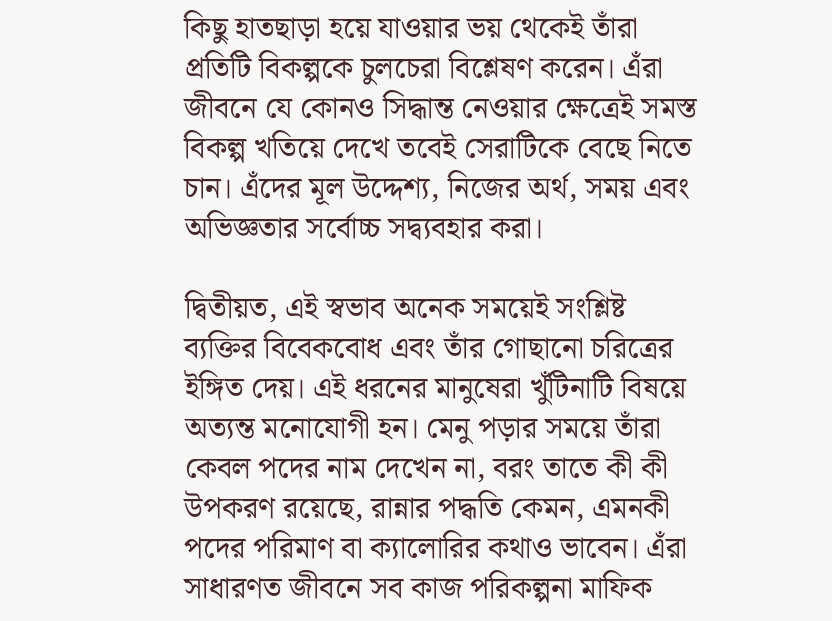কিছু হাতছাড়া হয়ে যাওয়ার ভয় থেকেই তাঁরা প্রতিটি বিকল্পকে চুলচেরা বিশ্লেষণ করেন। এঁরা জীবনে যে কোনও সিদ্ধান্ত নেওয়ার ক্ষেত্রেই সমস্ত বিকল্প খতিয়ে দেখে তবেই সেরাটিকে বেছে নিতে চান। এঁদের মূল উদ্দেশ্য, নিজের অর্থ, সময় এবং অভিজ্ঞতার সর্বোচ্চ সদ্ব্যবহার করা।

দ্বিতীয়ত, এই স্বভাব অনেক সময়েই সংশ্লিষ্ট ব্যক্তির বিবেকবোধ এবং তাঁর গোছানো চরিত্রের ইঙ্গিত দেয়। এই ধরনের মানুষেরা খুঁটিনাটি বিষয়ে অত্যন্ত মনোযোগী হন। মেনু পড়ার সময়ে তাঁরা কেবল পদের নাম দেখেন না, বরং তাতে কী কী উপকরণ রয়েছে, রান্নার পদ্ধতি কেমন, এমনকী পদের পরিমাণ বা ক্যালোরির কথাও ভাবেন। এঁরা সাধারণত জীবনে সব কাজ পরিকল্পনা মাফিক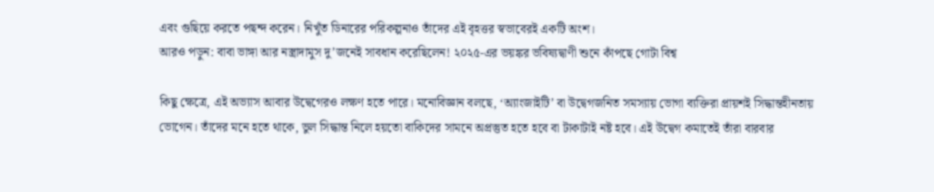এবং গুছিয়ে করতে পছন্দ করেন। নিখুঁত ডিনারের পরিকল্পনাও তাঁদের এই বৃহত্তর স্বভাবেরই একটি অংশ।
আরও পড়ুন: বাবা ভাঙ্গা আর নস্ত্রাদামুস দু’জনেই সাবধান করেছিলেন! ২০২৫-এর ভয়ঙ্কর ভবিষ্যদ্বাণী শুনে কাঁপছে গোটা বিশ্ব

কিছু ক্ষেত্রে, এই অভ্যাস আবার উদ্বেগেরও লক্ষণ হতে পারে। মনোবিজ্ঞান বলছে, ‘অ্যাংজাইটি’ বা উদ্বেগজনিত সমস্যায় ভোগা ব্যক্তিরা প্রায়শই সিদ্ধান্তহীনতায় ভোগেন। তাঁদের মনে হতে থাকে, ভুল সিদ্ধান্ত নিলে হয়তো বাকিদের সামনে অপ্রস্তুত হতে হবে বা টাকাটাই নষ্ট হবে। এই উদ্বেগ কমাতেই তাঁরা বারবার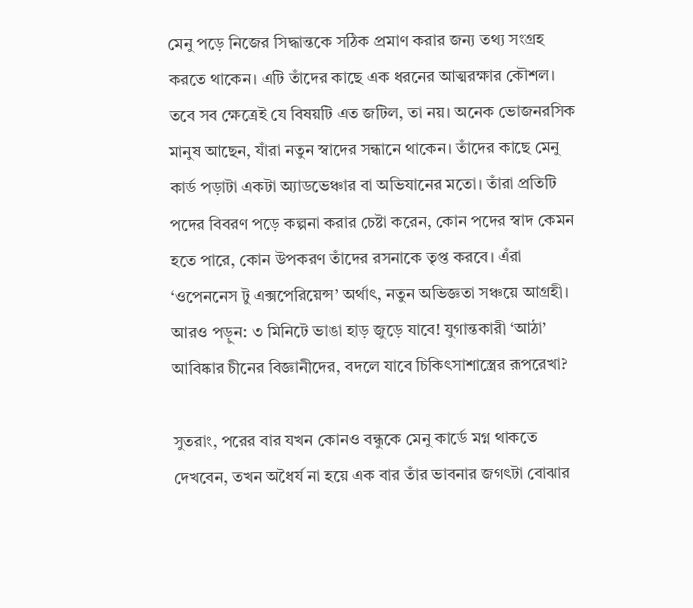মেনু পড়ে নিজের সিদ্ধান্তকে সঠিক প্রমাণ করার জন্য তথ্য সংগ্রহ করতে থাকেন। এটি তাঁদের কাছে এক ধরনের আত্মরক্ষার কৌশল।
তবে সব ক্ষেত্রেই যে বিষয়টি এত জটিল, তা নয়। অনেক ভোজনরসিক মানুষ আছেন, যাঁরা নতুন স্বাদের সন্ধানে থাকেন। তাঁদের কাছে মেনু কার্ড পড়াটা একটা অ্যাডভেঞ্চার বা অভিযানের মতো। তাঁরা প্রতিটি পদের বিবরণ পড়ে কল্পনা করার চেষ্টা করেন, কোন পদের স্বাদ কেমন হতে পারে, কোন উপকরণ তাঁদের রসনাকে তৃপ্ত করবে। এঁরা ‘ওপেননেস টু এক্সপেরিয়েন্স’ অর্থাৎ, নতুন অভিজ্ঞতা সঞ্চয়ে আগ্রহী।
আরও পড়ুন: ৩ মিনিটে ভাঙা হাড় জুড়ে যাবে! যুগান্তকারী ‘আঠা’ আবিষ্কার চীনের বিজ্ঞানীদের, বদলে যাবে চিকিৎসাশাস্ত্রের রূপরেখা?

সুতরাং, পরের বার যখন কোনও বন্ধুকে মেনু কার্ডে মগ্ন থাকতে দেখবেন, তখন অধৈর্য না হয়ে এক বার তাঁর ভাবনার জগৎটা বোঝার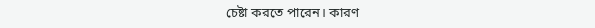চেষ্টা করতে পারেন। কারণ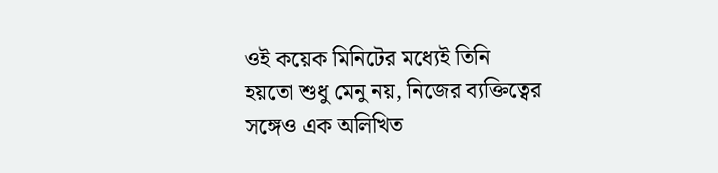ওই কয়েক মিনিটের মধ্যেই তিনি হয়তো শুধু মেনু নয়, নিজের ব্যক্তিত্বের সঙ্গেও এক অলিখিত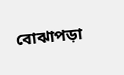বোঝাপড়া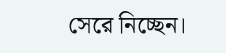সেরে নিচ্ছেন।